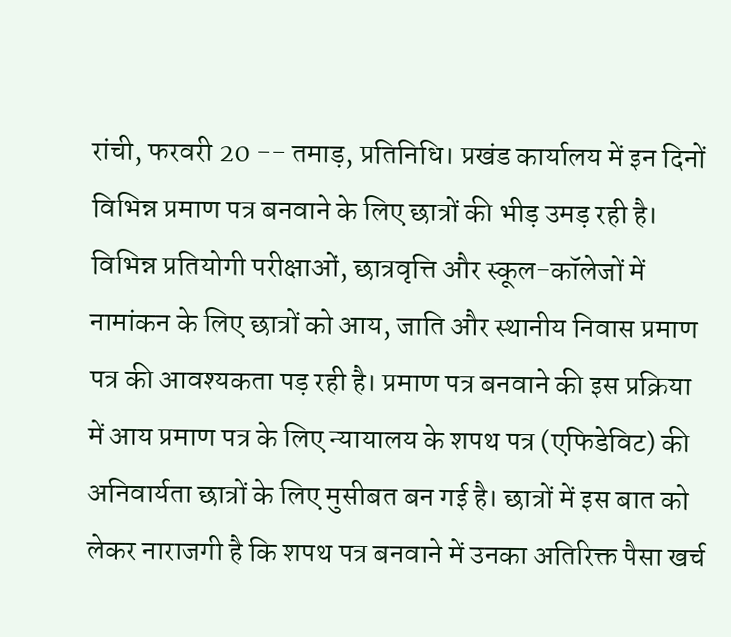रांची, फरवरी 20 -- तमाड़, प्रतिनिधि। प्रखंड कार्यालय में इन दिनों विभिन्न प्रमाण पत्र बनवाने के लिए छात्रों की भीड़ उमड़ रही है। विभिन्न प्रतियोगी परीक्षाओं, छात्रवृत्ति और स्कूल-कॉलेजों में नामांकन के लिए छात्रों को आय, जाति और स्थानीय निवास प्रमाण पत्र की आवश्यकता पड़ रही है। प्रमाण पत्र बनवाने की इस प्रक्रिया में आय प्रमाण पत्र के लिए न्यायालय के शपथ पत्र (एफिडेविट) की अनिवार्यता छात्रों के लिए मुसीबत बन गई है। छात्रों में इस बात को लेकर नाराजगी है कि शपथ पत्र बनवाने में उनका अतिरिक्त पैसा खर्च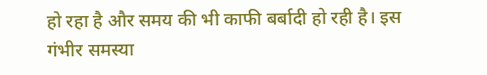हो रहा है और समय की भी काफी बर्बादी हो रही है। इस गंभीर समस्या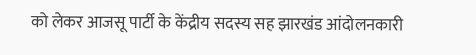को लेकर आजसू पार्टी के केंद्रीय सदस्य सह झारखंड आंदोलनकारी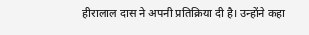हीरालाल दास ने अपनी प्रतिक्रिया दी है। उन्होंने कहा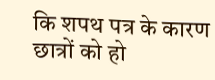कि शपथ पत्र के कारण छात्रों को हो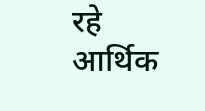रहे आर्थिक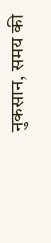नुकसान, समय की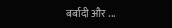बर्बादी और ...